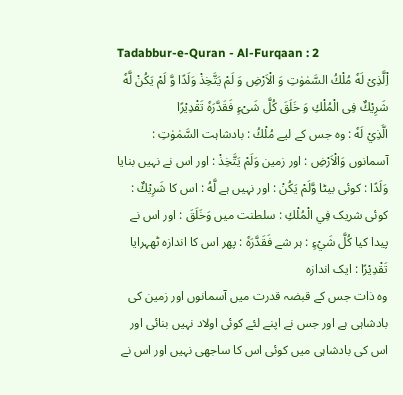Tadabbur-e-Quran - Al-Furqaan : 2
اِ۟لَّذِیْ لَهٗ مُلْكُ السَّمٰوٰتِ وَ الْاَرْضِ وَ لَمْ یَتَّخِذْ وَلَدًا وَّ لَمْ یَكُنْ لَّهٗ شَرِیْكٌ فِی الْمُلْكِ وَ خَلَقَ كُلَّ شَیْءٍ فَقَدَّرَهٗ تَقْدِیْرًا
الَّذِيْ لَهٗ : وہ جس کے لیے مُلْكُ : بادشاہت السَّمٰوٰتِ : آسمانوں وَالْاَرْضِ : اور زمین وَلَمْ يَتَّخِذْ : اور اس نے نہیں بنایا وَلَدًا : کوئی بیٹا وَّلَمْ يَكُنْ : اور نہیں ہے لَّهُ : اس کا شَرِيْكٌ : کوئی شریک فِي الْمُلْكِ : سلطنت میں وَخَلَقَ : اور اس نے پیدا کیا كُلَّ شَيْءٍ : ہر شے فَقَدَّرَهٗ : پھر اس کا اندازہ ٹھہرایا تَقْدِيْرًا : ایک اندازہ
وہ ذات جس کے قبضہ قدرت میں آسمانوں اور زمین کی بادشاہی ہے اور جس نے اپنے لئے کوئی اولاد نہیں بنائی اور اس کی بادشاہی میں کوئی اس کا ساجھی نہیں اور اس نے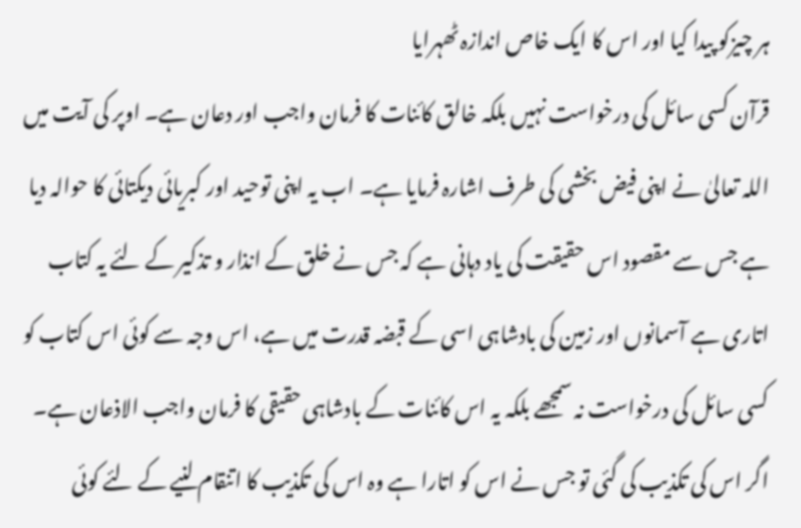ہر چیزکو پیدا کیا اور اس کا ایک خاص اندازہ ٹھہرایا
قرآن کسی سائل کی درخواست نہیں بلکہ خالق کائنات کا فرمان واجب اور دعان ہے۔ اوپر کی آیت میں اللہ تعالیٰ نے اپنی فیض بخشی کی طرف اشارہ فرمایا ہے۔ اب یہ اپنی توحید اور کبریائی دیکتائی کا حوالہ دیا ہے جس سے مقصود اس حقیقت کی یاد دہانی ہے کہ جس نے خلق کے انذار و تذکیر کے لئے یہ کتاب اتاری ہے آسمانوں اور زمین کی بادشاہی اسی کے قبضہ قدرت میں ہے، اس وجہ سے کوئی اس کتاب کو کسی سائل کی درخواست نہ سمجھے بلکہ یہ اس کائنات کے بادشاہی حقیقی کا فرمان واجب الاذعان ہے۔ اگر اس کی تکذیب کی گئی تو جس نے اس کو اتارا ہے وہ اس کی تکذیب کا اتنقام لنیے کے لئے کوئی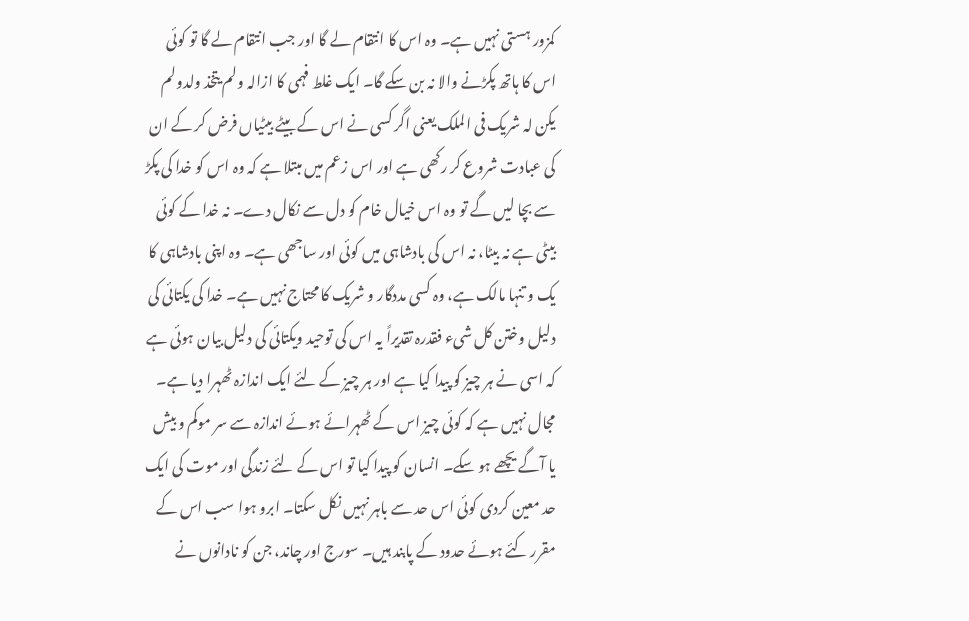کمزور ہستی نہیں ہے۔ وہ اس کا انتقام لے گا اور جب انتقام لے گا تو کوئی اس کا ہاتھ پکڑنے والا نہ بن سکے گا۔ ایک غلط فہمی کا ازالہ ولم یتخذ ولدولم یکن لہ شریک فی الملک یعنی اگر کسی نے اس کے بیٹے بیٹیاں فرض کر کے ان کی عبادت شروع کر رکھی ہے اور اس زعم میں مبتلا ہے کہ وہ اس کو خدا کی پکڑ سے بچا لیں گے تو وہ اس خیال خام کو دل سے نکال دے۔ نہ خدا کے کوئی بیٹی ہے نہ بیٹا، نہ اس کی بادشاہی میں کوئی اور ساجھی ہے۔ وہ اپنی بادشاہی کا یک و تنہا مالک ہے، وہ کسی مددگار و شریک کا محتاج نہیں ہے۔ خدا کی یکتائی کی دلیل وختن کل شیء فقدرہ تقدیراً یہ اس کی توحید ویکتائی کی دلیل بیان ہوئی ہے کہ اسی نے ہر چیز کو پیدا کیا ہے اور ہر چیز کے لئے ایک اندازہ ٹھہرا دیا ہے۔ مجال نہیں ہے کہ کوئی چیز اس کے ٹھہرائے ہوئے اندازہ سے سر موکم و بیش یا آگے یچھے ہو سکے۔ انسان کو پیدا کیا تو اس کے لئے زندگی اور موت کی ایک حد معین کردی کوئی اس حد سے باہر نہیں نکل سکتا۔ ابرو ہوا سب اس کے مقرر کئے ہوئے حدود کے پابند ہیں۔ سورج اور چاند، جن کو نادانوں نے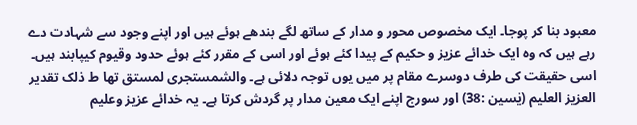معبود بنا کر پوجا۔ ایک مخصوص محور و مدار کے ساتھ لگے بندھے ہوئے ہیں اور اپنے وجود سے شہادت دے رہے ہیں کہ وہ ایک خدائے عزیز و حکیم کے پیدا کئے ہوئے اور اسی کے مقرر کئے ہوئے حدود وقیوم کیپابند ہیں۔ اسی حقیقت کی طرف دوسرے مقام پر میں یوں توجہ دلائی ہے۔ والشمستجری لمستق تھا ط ذلک تقدیر العزیز العلیم (یٰسین :38) اور سورج اپنے ایک معین مدار پر گردش کرتا ہے۔ یہ خدائے عزیز وعلیم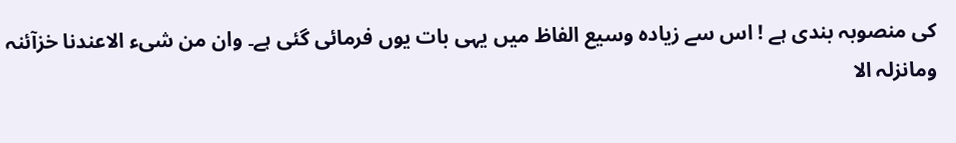کی منصوبہ بندی ہے ! اس سے زیادہ وسیع الفاظ میں یہی بات یوں فرمائی گئی ہے۔ وان من شیء الاعندنا خزآئنہ ومانزلہ الا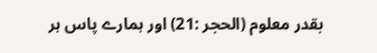بقدر معلوم (الحجر :21) اور ہمارے پاس ہر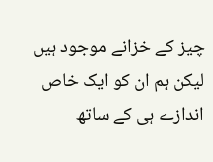چیز کے خزانے موجود ہیں لیکن ہم ان کو ایک خاص اندازے ہی کے ساتھ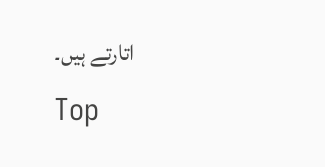اتارتے ہیں۔
Top